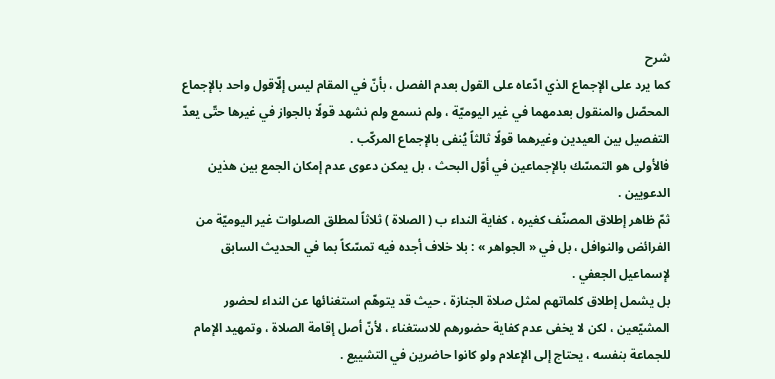شرح
كما يرد على الإجماع الذي ادّعاه على القول بعدم الفصل ، بأنّ في المقام ليس إلّاقول واحد بالإجماع المحصّل والمنقول بعدمهما في غير اليوميّة ، ولم نسمع ولم نشهد قولًا بالجواز في غيرها حتّى يعدّ التفصيل بين العيدين وغيرهما قولًا ثالثاً يُنفى بالإجماع المركّب .
فالأولى هو التمسّك بالإجماعين في أوّل البحث ، بل يمكن دعوى عدم إمكان الجمع بين هذين الدعويين .
ثمّ ظاهر إطلاق المصنّف كغيره ، كفاية النداء ب ( الصلاة ) ثلاثاً لمطلق الصلوات غير اليوميّة من الفرائض والنوافل ، بل في « الجواهر » : بلا خلاف أجده فيه تمسّكاً بما في الحديث السابق لإسماعيل الجعفي .
بل يشمل إطلاق كلماتهم لمثل صلاة الجنازة ، حيث قد يتوهّم استغنائها عن النداء لحضور المشيّعين ، لكن لا يخفى عدم كفاية حضورهم للاستغناء ، لأنّ أصل إقامة الصلاة ، وتمهيد الإمام للجماعة بنفسه ، يحتاج إلى الإعلام ولو كانوا حاضرين في التشييع .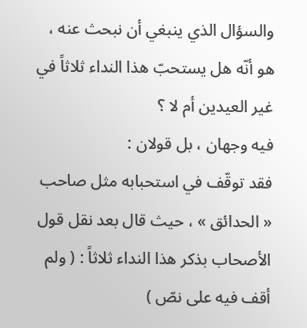والسؤال الذي ينبغي أن نبحث عنه ، هو أنّه هل يستحبّ هذا النداء ثلاثاً في غير العيدين أم لا ؟
فيه وجهان ، بل قولان :
فقد توقّف في استحبابه مثل صاحب « الحدائق » ، حيث قال بعد نقل قول الأصحاب بذكر هذا النداء ثلاثاً : ( ولم أقف فيه على نصّ )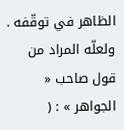الظاهر في توقّفه .
ولعلّه المراد من قول صاحب « الجواهر » : (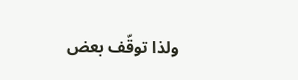ولذا توقّف بعض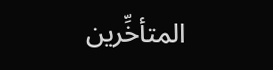المتأخِّرين